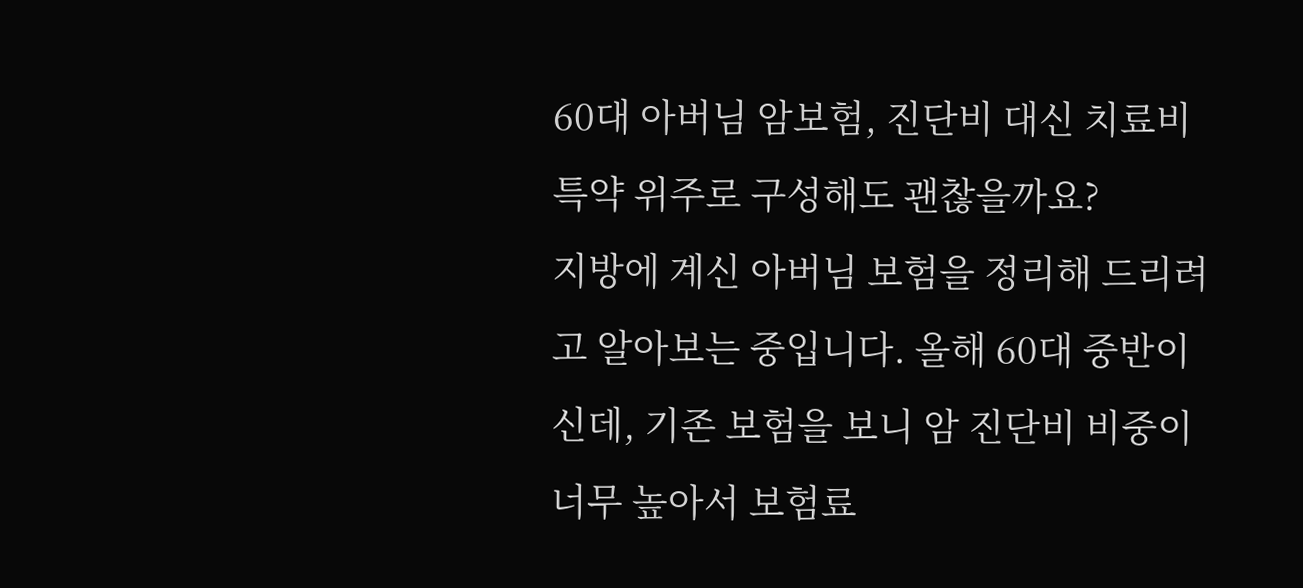60대 아버님 암보험, 진단비 대신 치료비 특약 위주로 구성해도 괜찮을까요?
지방에 계신 아버님 보험을 정리해 드리려고 알아보는 중입니다. 올해 60대 중반이신데, 기존 보험을 보니 암 진단비 비중이 너무 높아서 보험료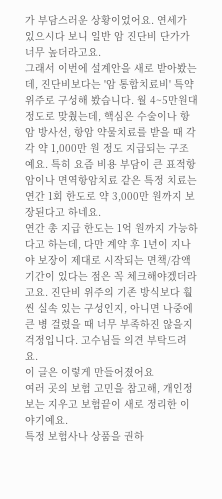가 부담스러운 상황이었어요. 연세가 있으시다 보니 일반 암 진단비 단가가 너무 높더라고요.
그래서 이번에 설계안을 새로 받아봤는데, 진단비보다는 '암 통합치료비' 특약 위주로 구성해 봤습니다. 월 4~5만원대 정도로 맞췄는데, 핵심은 수술이나 항암 방사선, 항암 약물치료를 받을 때 각각 약 1,000만 원 정도 지급되는 구조예요. 특히 요즘 비용 부담이 큰 표적항암이나 면역항암치료 같은 특정 치료는 연간 1회 한도로 약 3,000만 원까지 보장된다고 하네요.
연간 총 지급 한도는 1억 원까지 가능하다고 하는데, 다만 계약 후 1년이 지나야 보장이 제대로 시작되는 면책/감액 기간이 있다는 점은 꼭 체크해야겠더라고요. 진단비 위주의 기존 방식보다 훨씬 실속 있는 구성인지, 아니면 나중에 큰 병 걸렸을 때 너무 부족하진 않을지 걱정입니다. 고수님들 의견 부탁드려요.
이 글은 이렇게 만들어졌어요
여러 곳의 보험 고민을 참고해, 개인정보는 지우고 보험끝이 새로 정리한 이야기예요.
특정 보험사나 상품을 권하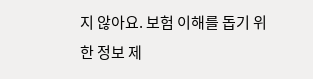지 않아요. 보험 이해를 돕기 위한 정보 제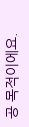공 목적이에요.